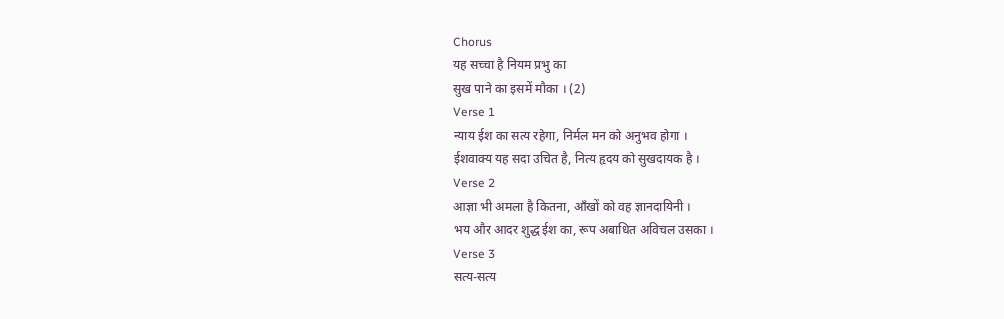Chorus
यह सच्चा है नियम प्रभु का
सुख पाने का इसमें मौका । (2)
Verse 1
न्याय ईश का सत्य रहेगा, निर्मल मन को अनुभव होगा ।
ईशवाक्य यह सदा उचित है, नित्य हृदय को सुखदायक है ।
Verse 2
आज्ञा भी अमला है कितना, आँखों को वह ज्ञानदायिनी ।
भय और आदर शुद्ध ईश का, रूप अबाधित अविचल उसका ।
Verse 3
सत्य-सत्य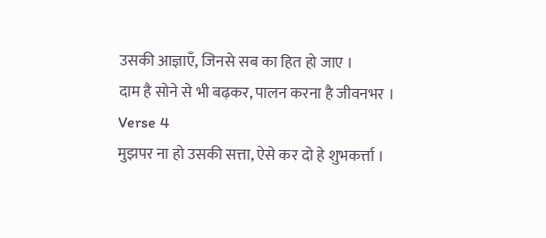उसकी आज्ञाएँ, जिनसे सब का हित हो जाए ।
दाम है सोने से भी बढ़कर, पालन करना है जीवनभर ।
Verse 4
मुझपर ना हो उसकी सत्ता, ऐसे कर दो हे शुभकर्त्ता ।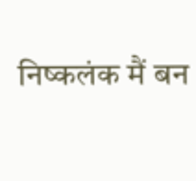निष्कलंक मैं बन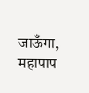जाऊँगा, महापाप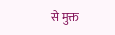से मुक्त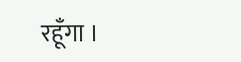रहूँगा ।